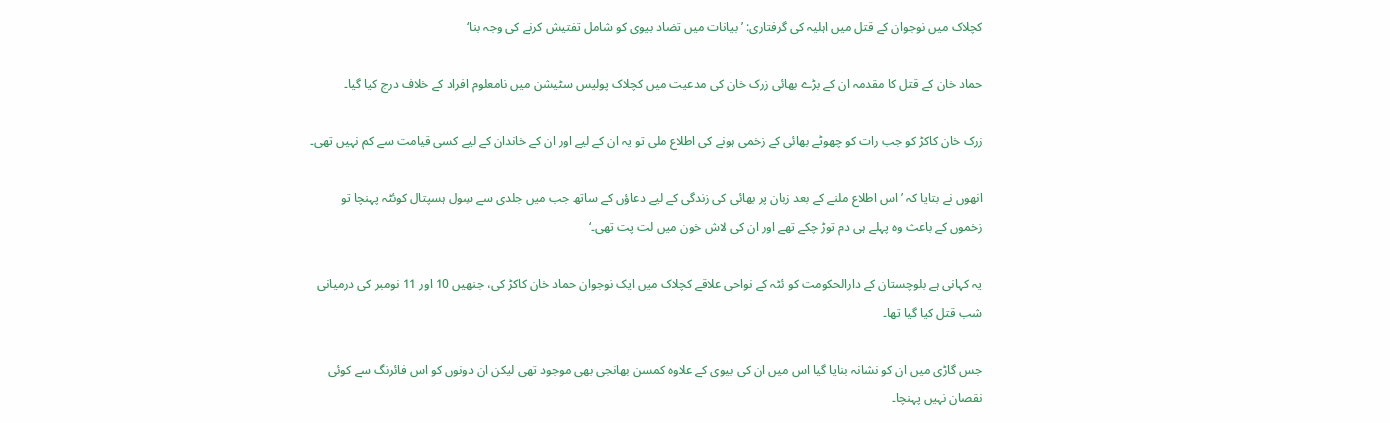کچلاک میں نوجوان کے قتل میں اہلیہ کی گرفتاری: ’بیانات میں تضاد بیوی کو شامل تفتیش کرنے کی وجہ بنا‘

حماد خان کے قتل کا مقدمہ ان کے بڑے بھائی زرک خان کی مدعیت میں کچلاک پولیس سٹیشن میں نامعلوم افراد کے خلاف درج کیا گیا۔

زرک خان کاکڑ کو جب رات کو چھوٹے بھائی کے زخمی ہونے کی اطلاع ملی تو یہ ان کے لیے اور ان کے خاندان کے لیے کسی قیامت سے کم نہیں تھی۔

انھوں نے بتایا کہ ’اس اطلاع ملنے کے بعد زبان پر بھائی کی زندگی کے لیے دعاؤں کے ساتھ جب میں جلدی سے سِول ہسپتال کوئٹہ پہنچا تو زخموں کے باعث وہ پہلے ہی دم توڑ چکے تھے اور ان کی لاش خون میں لت پت تھی۔‘

یہ کہانی ہے بلوچستان کے دارالحکومت کو ئٹہ کے نواحی علاقے کچلاک میں ایک نوجوان حماد خان کاکڑ کی، جنھیں 10 اور 11 نومبر کی درمیانی شب قتل کیا گیا تھا۔

جس گاڑی میں ان کو نشانہ بنایا گیا اس میں ان کی بیوی کے علاوہ کمسن بھانجی بھی موجود تھی لیکن ان دونوں کو اس فائرنگ سے کوئی نقصان نہیں پہنچا۔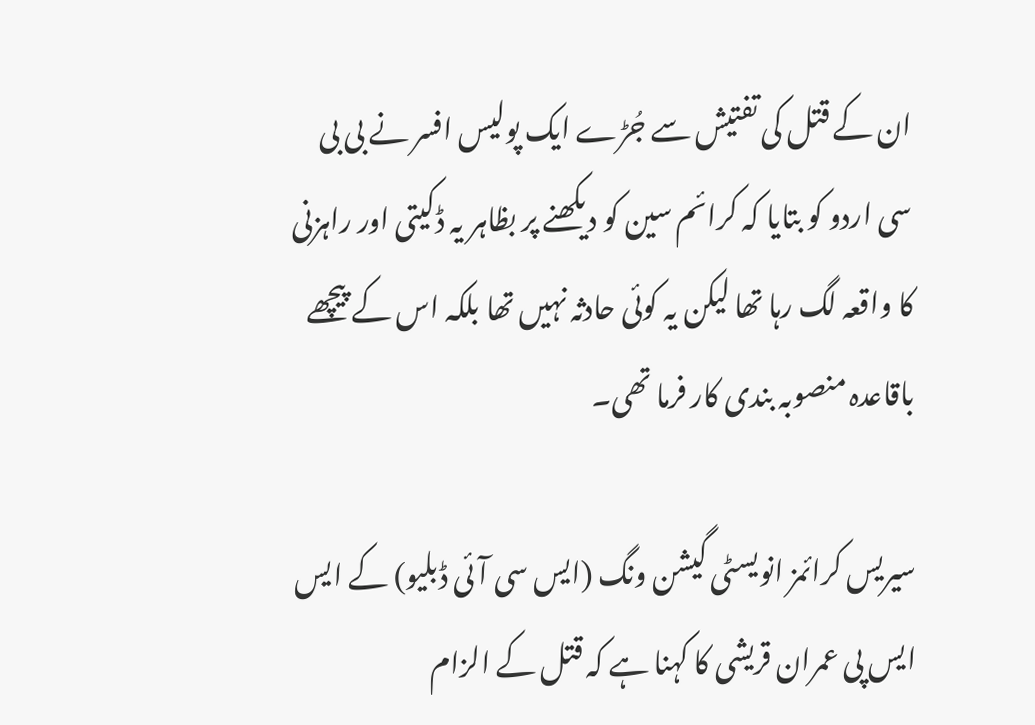ان کے قتل کی تفتیش سے جُڑے ایک پولیس افسر نے بی بی سی اردو کو بتایا کہ کرائم سین کو دیکھنے پر بظاہر یہ ڈکیتی اور راہزنی کا واقعہ لگ رہا تھا لیکن یہ کوئی حادثہ نہیں تھا بلکہ اس کے پیچھے باقاعدہ منصوبہ بندی کار فرما تھی۔

سیریس کرائمز انویسٹی گیشن ونگ (ایس سی آئی ڈبلیو) کے ایس ایس پی عمران قریشی کا کہنا ہے کہ قتل کے الزام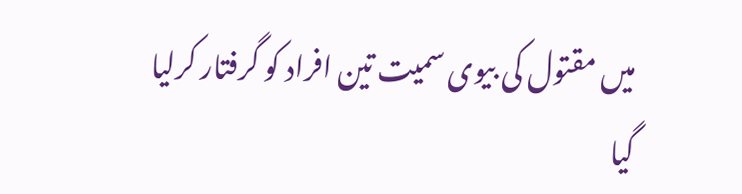میں مقتول کی بیوی سمیت تین افراد کو گرفتار کرلیا گیا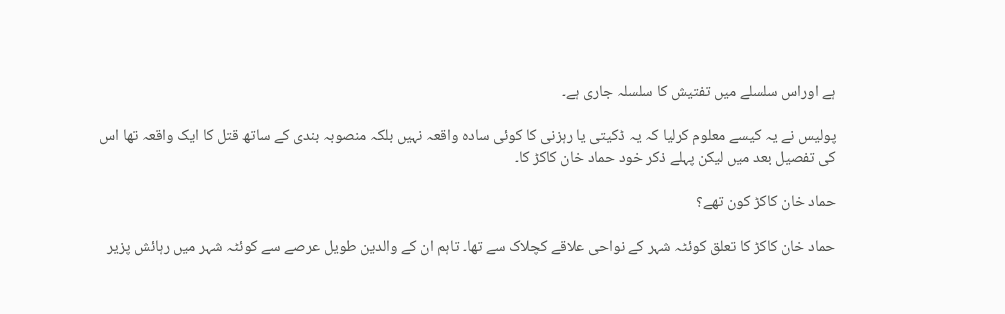ہے اوراس سلسلے میں تفتیش کا سلسلہ جاری ہے۔

پولیس نے یہ کیسے معلوم کرلیا کہ یہ ڈکیتی یا رہزنی کا کوئی سادہ واقعہ نہیں بلکہ منصوبہ بندی کے ساتھ قتل کا ایک واقعہ تھا اس کی تفصیل بعد میں لیکن پہلے ذکر خود حماد خان کاکڑ کا۔

حماد خان کاکڑ کون تھے؟

حماد خان کاکڑ کا تعلق کوئٹہ شہر کے نواحی علاقے کچلاک سے تھا۔ تاہم ان کے والدین طویل عرصے سے کوئٹہ شہر میں رہائش پزیر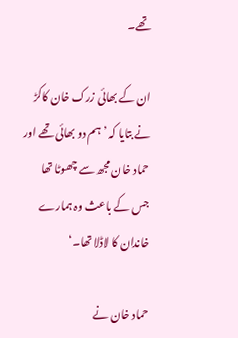تھے۔

ان کے بھائی زرک خان کاکڑ نے بتایا کہ ’ہم دو بھائی تھے اور حماد خان مجھ سے چھوٹا تھا جس کے باعث وہ ہمارے خاندان کا لاڈلا تھا۔‘

حماد خان نے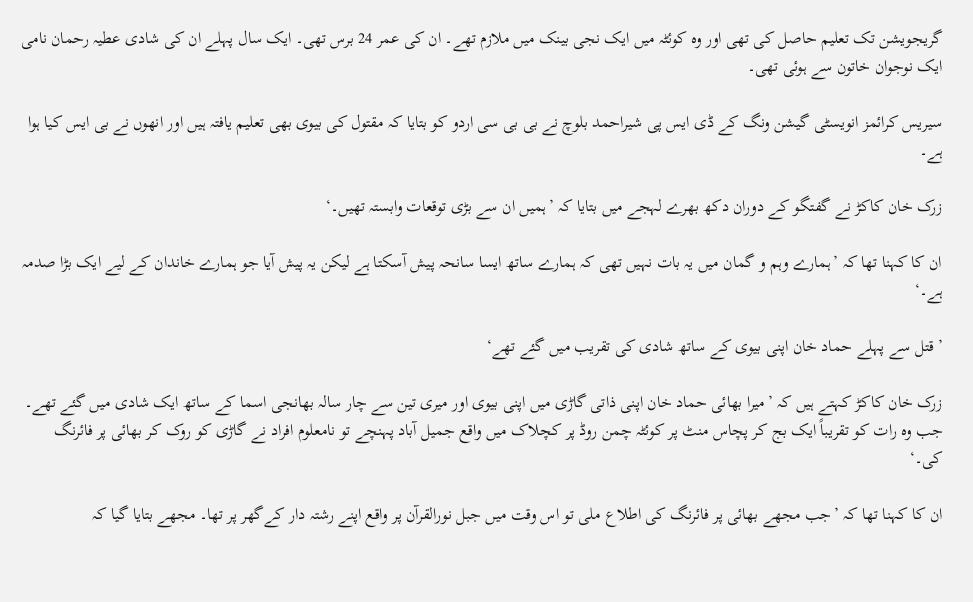گریجویشن تک تعلیم حاصل کی تھی اور وہ کوئٹہ میں ایک نجی بینک میں ملازم تھے۔ ان کی عمر 24 برس تھی۔ ایک سال پہلے ان کی شادی عطیہ رحمان نامی ایک نوجوان خاتون سے ہوئی تھی۔

سیریس کرائمز انویسٹی گیشن ونگ کے ڈی ایس پی شیراحمد بلوچ نے بی بی سی اردو کو بتایا کہ مقتول کی بیوی بھی تعلیم یافتہ ہیں اور انھوں نے بی ایس کیا ہوا ہے۔

زرک خان کاکڑ نے گفتگو کے دوران دکھ بھرے لہجے میں بتایا کہ ’ہمیں ان سے بڑی توقعات وابستہ تھیں۔‘

ان کا کہنا تھا کہ ’ہمارے وہم و گمان میں یہ بات نہیں تھی کہ ہمارے ساتھ ایسا سانحہ پیش آسکتا ہے لیکن یہ پیش آیا جو ہمارے خاندان کے لیے ایک بڑا صدمہ ہے۔‘

’قتل سے پہلے حماد خان اپنی بیوی کے ساتھ شادی کی تقریب میں گئے تھے‘

زرک خان کاکڑ کہتے ہیں کہ ’میرا بھائی حماد خان اپنی ذاتی گاڑی میں اپنی بیوی اور میری تین سے چار سالہ بھانجی اسما کے ساتھ ایک شادی میں گئے تھے۔ جب وہ رات کو تقریباً ایک بج کر پچاس منٹ پر کوئٹہ چمن روڈ پر کچلاک میں واقع جمیل آباد پہنچے تو نامعلوم افراد نے گاڑی کو روک کر بھائی پر فائرنگ کی۔‘

ان کا کہنا تھا کہ ’جب مجھے بھائی پر فائرنگ کی اطلاع ملی تو اس وقت میں جبل نورالقرآن پر واقع اپنے رشتہ دار کےگھر پر تھا۔ مجھے بتایا گیا کہ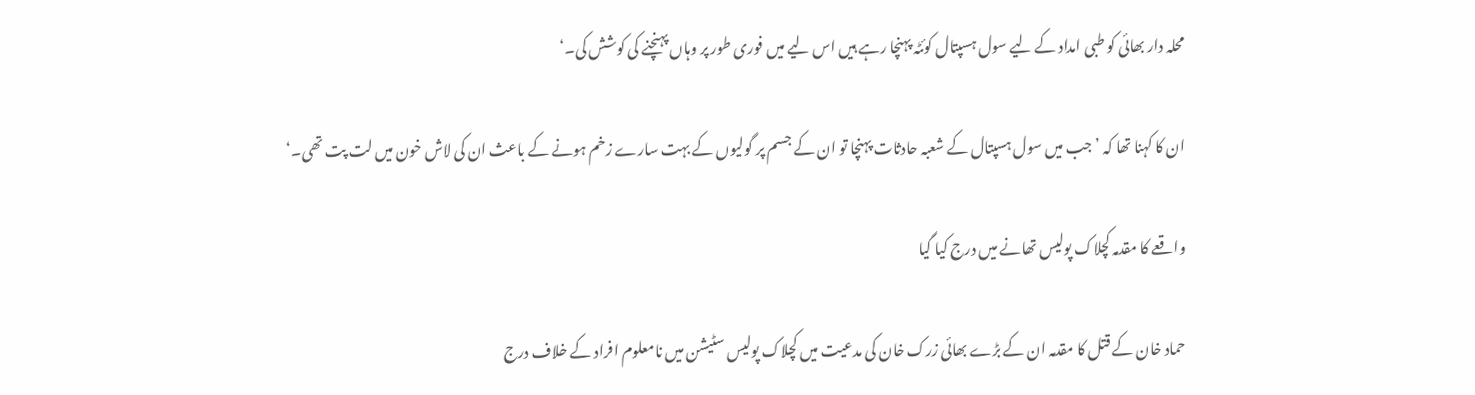محلہ دار بھائی کو طبی امداد کے لیے سول ہسپتال کوئٹہ پہنچا رہے ہیں اس لیے میں فوری طور پر وہاں پہنچنے کی کوشش کی۔‘

ان کا کہنا تھا کہ ’جب میں سول ہسپتال کے شعبہ حادثات پہنچا تو ان کے جسم پر گولیوں کے بہت سارے زخم ہونے کے باعث ان کی لاش خون میں لت پت تھی۔‘

واقعے کا مقدمہ کچلاک پولیس تھانے میں درج کیا گیا

حماد خان کے قتل کا مقدمہ ان کے بڑے بھائی زرک خان کی مدعیت میں کچلاک پولیس سٹیشن میں نامعلوم افراد کے خلاف درج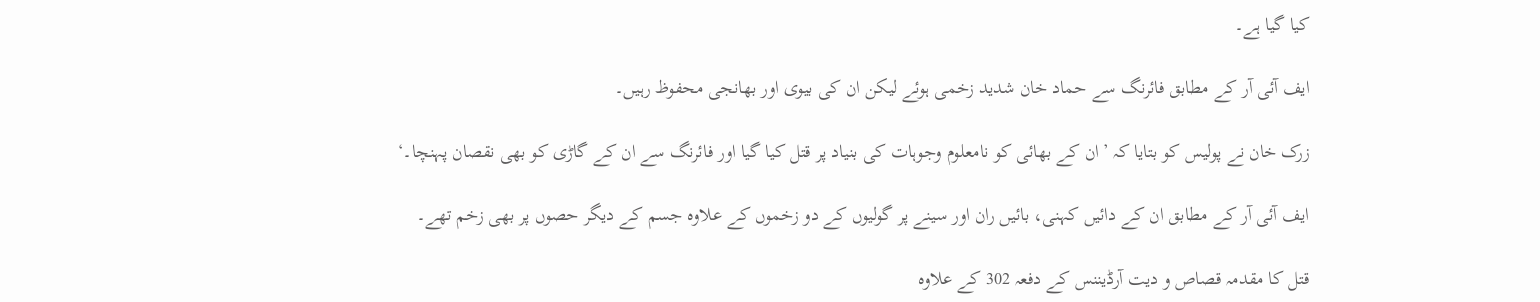کیا گیا ہے۔

ایف آئی آر کے مطابق فائرنگ سے حماد خان شدید زخمی ہوئے لیکن ان کی بیوی اور بھانجی محفوظ رہیں۔

زرک خان نے پولیس کو بتایا کہ ’ان کے بھائی کو نامعلوم وجوہات کی بنیاد پر قتل کیا گیا اور فائرنگ سے ان کے گاڑی کو بھی نقصان پہنچا۔‘

ایف آئی آر کے مطابق ان کے دائیں کہنی، بائیں ران اور سینے پر گولیوں کے دو زخموں کے علاوہ جسم کے دیگر حصوں پر بھی زخم تھے۔

قتل کا مقدمہ قصاص و دیت آرڈیننس کے دفعہ 302 کے علاوہ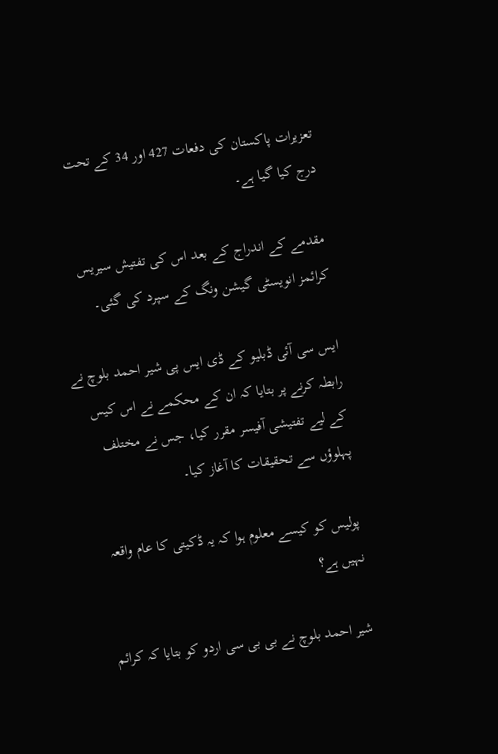تعزیرات پاکستان کی دفعات 427 اور 34 کے تحت درج کیا گیا ہے۔

مقدمے کے اندراج کے بعد اس کی تفتیش سیریس کرائمز انویسٹی گیشن ونگ کے سپرد کی گئی۔

ایس سی آئی ڈبلیو کے ڈی ایس پی شیر احمد بلوچ نے رابطہ کرنے پر بتایا کہ ان کے محکمے نے اس کیس کے لیے تفتیشی آفیسر مقرر کیا، جس نے مختلف پہلوؤں سے تحقیقات کا آغاز کیا۔

پولیس کو کیسے معلوم ہوا کہ یہ ڈکیتی کا عام واقعہ نہیں ہے؟

شیر احمد بلوچ نے بی بی سی اردو کو بتایا کہ کرائم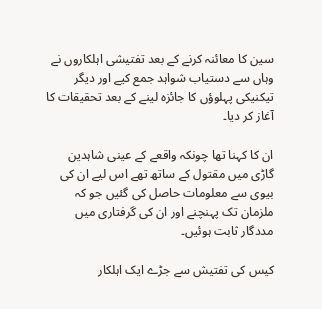سین کا معائنہ کرنے کے بعد تفتیشی اہلکاروں نے وہاں سے دستیاب شواہد جمع کیے اور دیگر تیکنیکی پہلوؤں کا جائزہ لینے کے بعد تحقیقات کا آغاز کر دیا۔

ان کا کہنا تھا چونکہ واقعے کے عینی شاہدین گاڑی میں مقتول کے ساتھ تھے اس لیے ان کی بیوی سے معلومات حاصل کی گئیں جو کہ ملزمان تک پہنچنے اور ان کی گرفتاری میں مددگار ثابت ہوئیں۔

کیس کی تفتیش سے جڑے ایک اہلکار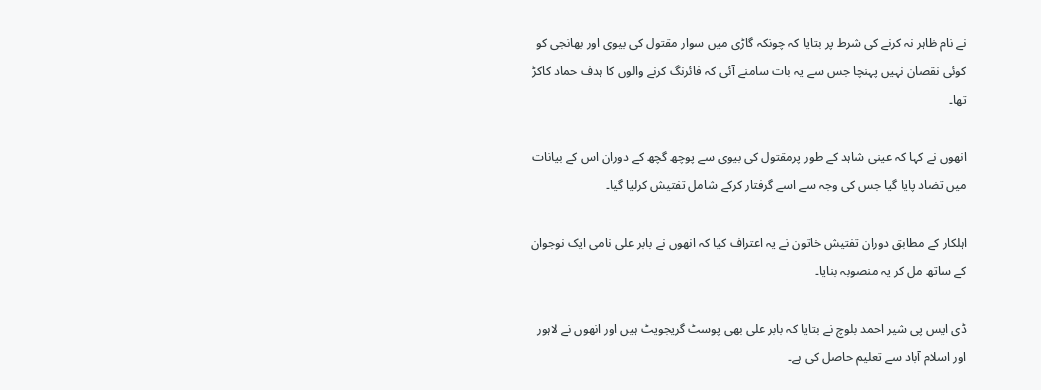نے نام ظاہر نہ کرنے کی شرط پر بتایا کہ چونکہ گاڑی میں سوار مقتول کی بیوی اور بھانجی کو کوئی نقصان نہیں پہنچا جس سے یہ بات سامنے آئی کہ فائرنگ کرنے والوں کا ہدف حماد کاکڑ تھا۔

انھوں نے کہا کہ عینی شاہد کے طور پرمقتول کی بیوی سے پوچھ گچھ کے دوران اس کے بیانات میں تضاد پایا گیا جس کی وجہ سے اسے گرفتار کرکے شامل تفتیش کرلیا گیا۔

اہلکار کے مطابق دوران تفتیش خاتون نے یہ اعتراف کیا کہ انھوں نے بابر علی نامی ایک نوجوان کے ساتھ مل کر یہ منصوبہ بنایا۔

ڈی ایس پی شیر احمد بلوچ نے بتایا کہ بابر علی بھی پوسٹ گریجویٹ ہیں اور انھوں نے لاہور اور اسلام آباد سے تعلیم حاصل کی ہے۔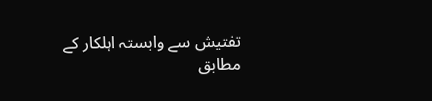تفتیش سے وابستہ اہلکار کے مطابق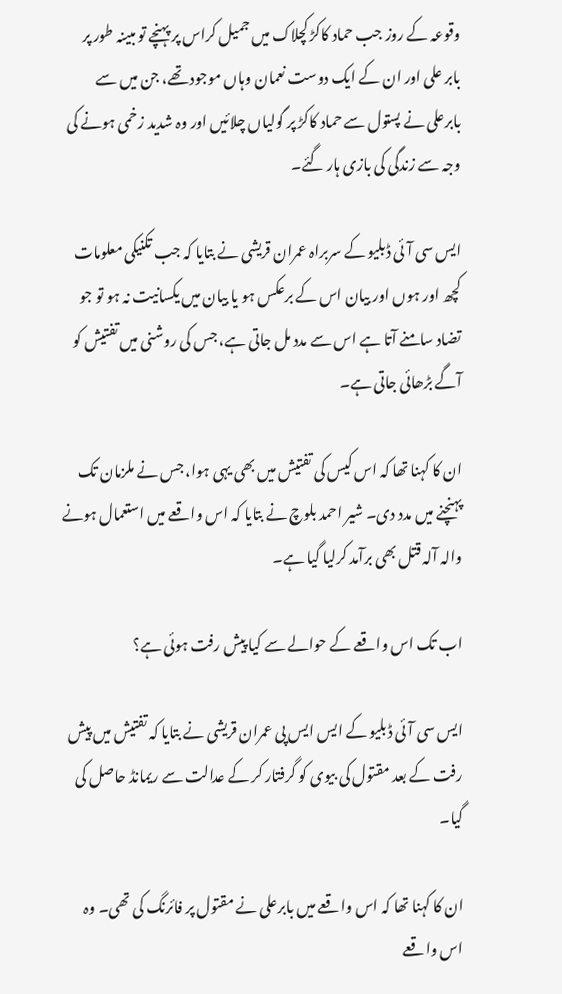وقوعہ کے روز جب حماد کاکڑ کچلاک میں جمیل کراس پر پہنچے تو مبینہ طور پر بابر علی اور ان کے ایک دوست نعمان وہاں موجود تھے، جن میں سے بابرعلی نے پستول سے حماد کاکڑ پر گولیاں چلائیں اور وہ شدید زخمی ہونے کی وجہ سے زندگی کی بازی ہار گئے۔

ایس سی آئی ڈبلیو کے سربراہ عمران قریشی نے بتایا کہ جب تکنیکی معلومات کچھ اور ہوں اور بیان اس کے برعکس ہو یا بیان میں یکسانیت نہ ہو تو جو تضاد سامنے آتا ہے اس سے مدد مل جاتی ہے، جس کی روشنی میں تفتیش کو آگے بڑھائی جاتی ہے۔

ان کا کہنا تھا کہ اس کیس کی تفتیش میں بھی یہی ہوا، جس نے ملزمان تک پہنچنے میں مدد دی۔ شیر احمد بلوچ نے بتایا کہ اس واقعے میں استعمال ہونے والہ آلہ قتل بھی برآمد کرلیا گیا ہے۔

اب تک اس واقعے کے حوالے سے کیا پیش رفت ہوئی ہے؟

ایس سی آئی ڈبلیو کے ایس ایس پی عمران قریشی نے بتایا کہ تفتیش میں پیش رفت کے بعد مقتول کی بیوی کو گرفتار کر کے عدالت سے ریمانڈ حاصل کی گیا۔

ان کا کہنا تھا کہ اس واقعے میں بابرعلی نے مقتول پر فائرنگ کی تھی۔ وہ اس واقعے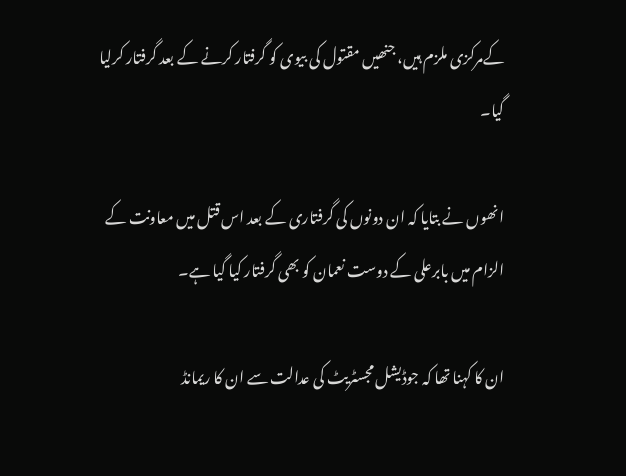کےمرکزی ملزم ہیں، جنھیں مقتول کی بیوی کو گرفتار کرنے کے بعد گرفتار کرلیا گیا۔

انھوں نے بتایا کہ ان دونوں کی گرفتاری کے بعد اس قتل میں معاونت کے الزام میں بابرعلی کے دوست نعمان کو بھی گرفتار کیا گیا ہے۔

ان کا کہنا تھا کہ جوڈیشل مجسٹریٹ کی عدالت سے ان کا ریمانڈ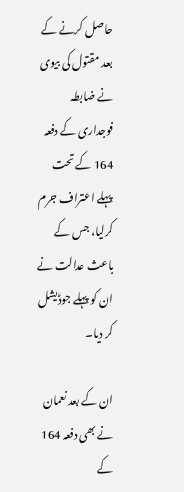حاصل کرنے کے بعد مقتول کی بیوی نے ضابطہ فوجداری کے دفعہ 164 کے تحت پہلے اعتراف جرم کرلیا، جس کے باعث عدالت نے ان کو پہلے جوڈیشل کر دیا۔

ان کے بعد نعمان نے بھی دفعہ 164 کے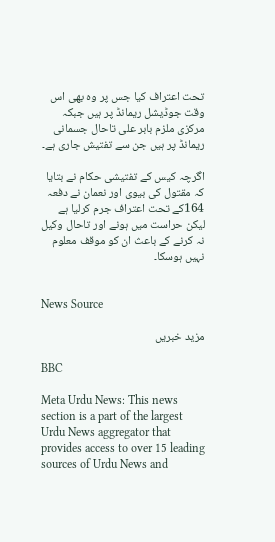تحت اعتراف کیا جس پر وہ بھی اس وقت جوڈیشل ریمانڈ پر ہیں جبکہ مرکزی ملزم بابر علی تاحال جسمانی ریمانڈ پر ہیں جن سے تفتیش جاری ہے۔

اگرچہ کیس کے تفتیشی حکام نے بتایا کہ مقتول کی بیوی اور نعمان نے دفعہ 164کے تحت اعتراف جرم کرلیا ہے لیکن حراست میں ہونے اور تاحال وکیل نہ کرنے کے باعث ان کو موقف معلوم نہیں ہوسکا۔


News Source

مزید خبریں

BBC

Meta Urdu News: This news section is a part of the largest Urdu News aggregator that provides access to over 15 leading sources of Urdu News and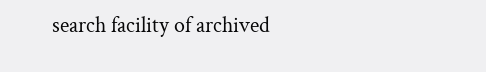search facility of archived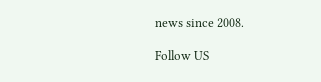news since 2008.

Follow US